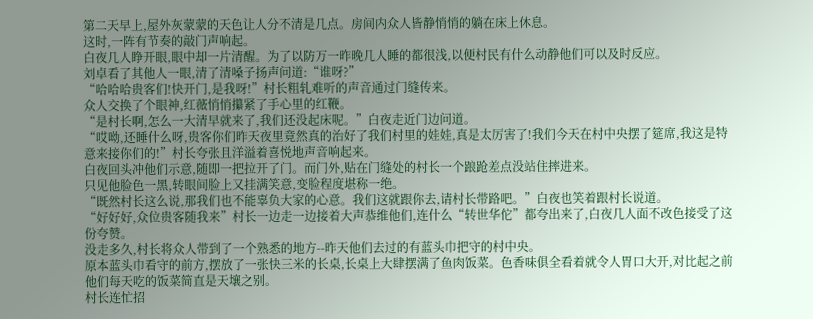第二天早上,屋外灰蒙蒙的天色让人分不清是几点。房间内众人皆静悄悄的躺在床上休息。
这时,一阵有节奏的敲门声响起。
白夜几人睁开眼,眼中却一片清醒。为了以防万一昨晚几人睡的都很浅,以便村民有什么动静他们可以及时反应。
刘卓看了其他人一眼,清了清嗓子扬声问道:“谁呀?”
“哈哈哈贵客们!快开门,是我呀!”村长粗轧难听的声音通过门缝传来。
众人交换了个眼神,红薇悄悄攥紧了手心里的红鞭。
“是村长啊,怎么一大清早就来了,我们还没起床呢。”白夜走近门边问道。
“哎呦,还睡什么呀,贵客你们昨天夜里竟然真的治好了我们村里的娃娃,真是太厉害了!我们今天在村中央摆了筵席,我这是特意来接你们的!”村长夸张且洋溢着喜悦地声音响起来。
白夜回头冲他们示意,随即一把拉开了门。而门外,贴在门缝处的村长一个踉跄差点没站住摔进来。
只见他脸色一黑,转眼间脸上又挂满笑意,变脸程度堪称一绝。
“既然村长这么说,那我们也不能辜负大家的心意。我们这就跟你去,请村长带路吧。”白夜也笑着跟村长说道。
“好好好,众位贵客随我来”村长一边走一边接着大声恭维他们,连什么“转世华佗”都夸出来了,白夜几人面不改色接受了这份夸赞。
没走多久,村长将众人带到了一个熟悉的地方--昨天他们去过的有蓝头巾把守的村中央。
原本蓝头巾看守的前方,摆放了一张快三米的长桌,长桌上大肆摆满了鱼肉饭菜。色香味俱全看着就令人胃口大开,对比起之前他们每天吃的饭菜简直是天壤之别。
村长连忙招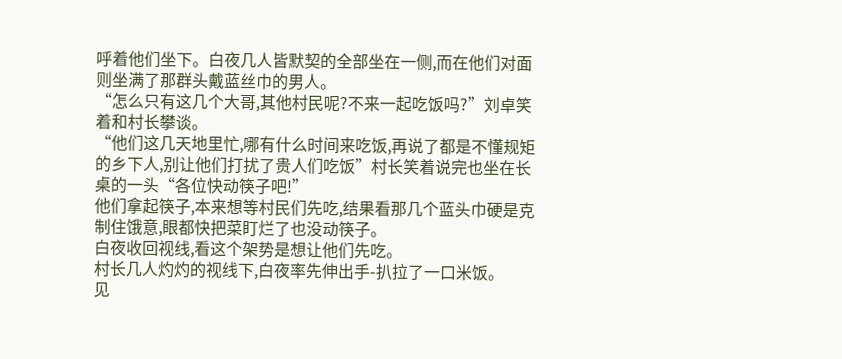呼着他们坐下。白夜几人皆默契的全部坐在一侧,而在他们对面则坐满了那群头戴蓝丝巾的男人。
“怎么只有这几个大哥,其他村民呢?不来一起吃饭吗?”刘卓笑着和村长攀谈。
“他们这几天地里忙,哪有什么时间来吃饭,再说了都是不懂规矩的乡下人,别让他们打扰了贵人们吃饭”村长笑着说完也坐在长桌的一头“各位快动筷子吧!”
他们拿起筷子,本来想等村民们先吃,结果看那几个蓝头巾硬是克制住饿意,眼都快把菜盯烂了也没动筷子。
白夜收回视线,看这个架势是想让他们先吃。
村长几人灼灼的视线下,白夜率先伸出手-扒拉了一口米饭。
见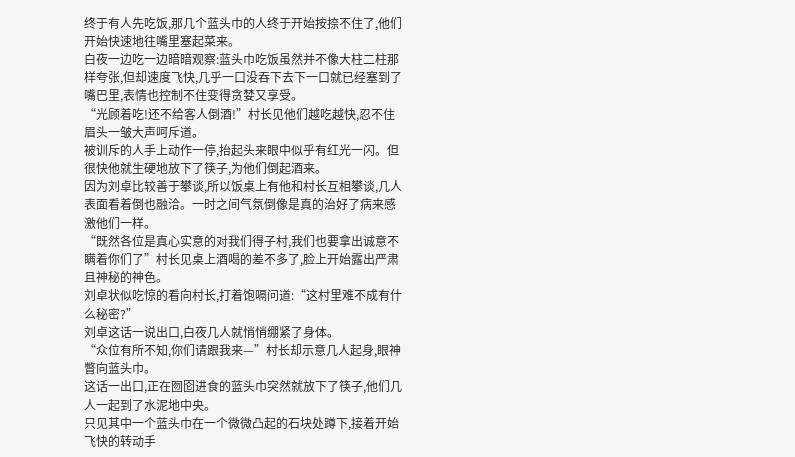终于有人先吃饭,那几个蓝头巾的人终于开始按捺不住了,他们开始快速地往嘴里塞起菜来。
白夜一边吃一边暗暗观察:蓝头巾吃饭虽然并不像大柱二柱那样夸张,但却速度飞快,几乎一口没吞下去下一口就已经塞到了嘴巴里,表情也控制不住变得贪婪又享受。
“光顾着吃!还不给客人倒酒!”村长见他们越吃越快,忍不住眉头一皱大声呵斥道。
被训斥的人手上动作一停,抬起头来眼中似乎有红光一闪。但很快他就生硬地放下了筷子,为他们倒起酒来。
因为刘卓比较善于攀谈,所以饭桌上有他和村长互相攀谈,几人表面看着倒也融洽。一时之间气氛倒像是真的治好了病来感激他们一样。
“既然各位是真心实意的对我们得子村,我们也要拿出诚意不瞒着你们了”村长见桌上酒喝的差不多了,脸上开始露出严肃且神秘的神色。
刘卓状似吃惊的看向村长,打着饱嗝问道:“这村里难不成有什么秘密?”
刘卓这话一说出口,白夜几人就悄悄绷紧了身体。
“众位有所不知,你们请跟我来—”村长却示意几人起身,眼神瞥向蓝头巾。
这话一出口,正在囫囵进食的蓝头巾突然就放下了筷子,他们几人一起到了水泥地中央。
只见其中一个蓝头巾在一个微微凸起的石块处蹲下,接着开始飞快的转动手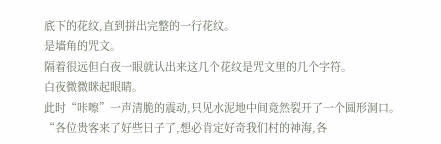底下的花纹,直到拼出完整的一行花纹。
是墙角的咒文。
隔着很远但白夜一眼就认出来这几个花纹是咒文里的几个字符。
白夜微微眯起眼睛。
此时“咔嚓”一声清脆的震动,只见水泥地中间竟然裂开了一个圆形洞口。
“各位贵客来了好些日子了,想必肯定好奇我们村的神海,各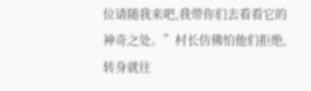位请随我来吧,我带你们去看看它的神奇之处。”村长仿佛怕他们拒绝,转身就往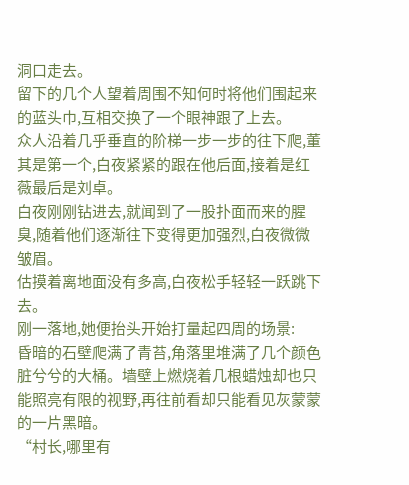洞口走去。
留下的几个人望着周围不知何时将他们围起来的蓝头巾,互相交换了一个眼神跟了上去。
众人沿着几乎垂直的阶梯一步一步的往下爬,董其是第一个,白夜紧紧的跟在他后面,接着是红薇最后是刘卓。
白夜刚刚钻进去,就闻到了一股扑面而来的腥臭,随着他们逐渐往下变得更加强烈,白夜微微皱眉。
估摸着离地面没有多高,白夜松手轻轻一跃跳下去。
刚一落地,她便抬头开始打量起四周的场景:
昏暗的石壁爬满了青苔,角落里堆满了几个颜色脏兮兮的大桶。墙壁上燃烧着几根蜡烛却也只能照亮有限的视野,再往前看却只能看见灰蒙蒙的一片黑暗。
“村长,哪里有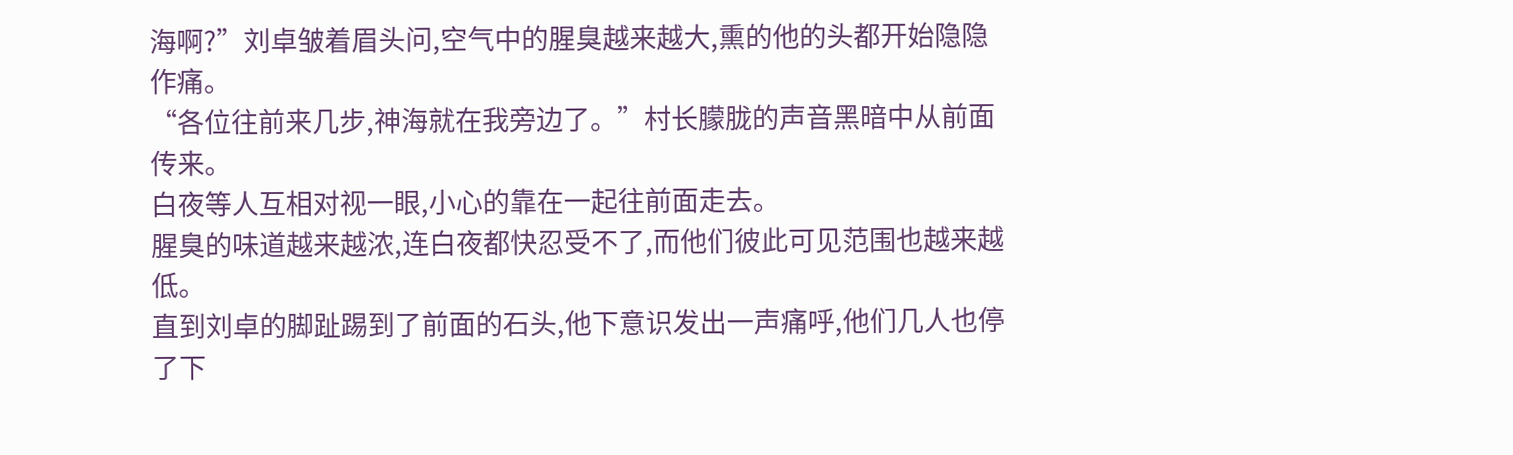海啊?”刘卓皱着眉头问,空气中的腥臭越来越大,熏的他的头都开始隐隐作痛。
“各位往前来几步,神海就在我旁边了。”村长朦胧的声音黑暗中从前面传来。
白夜等人互相对视一眼,小心的靠在一起往前面走去。
腥臭的味道越来越浓,连白夜都快忍受不了,而他们彼此可见范围也越来越低。
直到刘卓的脚趾踢到了前面的石头,他下意识发出一声痛呼,他们几人也停了下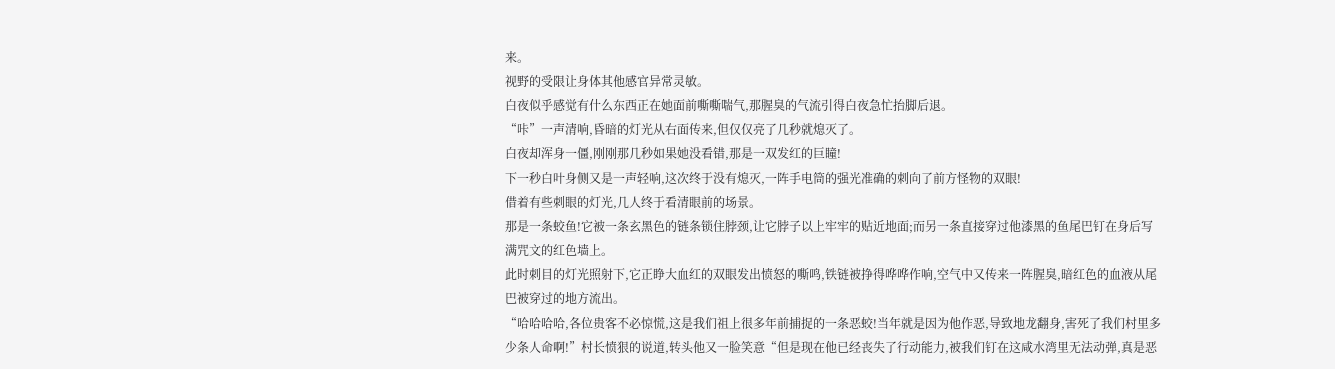来。
视野的受限让身体其他感官异常灵敏。
白夜似乎感觉有什么东西正在她面前嘶嘶喘气,那腥臭的气流引得白夜急忙抬脚后退。
“咔”一声清响,昏暗的灯光从右面传来,但仅仅亮了几秒就熄灭了。
白夜却浑身一僵,刚刚那几秒如果她没看错,那是一双发红的巨瞳!
下一秒白叶身侧又是一声轻响,这次终于没有熄灭,一阵手电筒的强光准确的刺向了前方怪物的双眼!
借着有些刺眼的灯光,几人终于看清眼前的场景。
那是一条蛟鱼!它被一条玄黑色的链条锁住脖颈,让它脖子以上牢牢的贴近地面;而另一条直接穿过他漆黑的鱼尾巴钉在身后写满咒文的红色墙上。
此时刺目的灯光照射下,它正睁大血红的双眼发出愤怒的嘶鸣,铁链被挣得哗哗作响,空气中又传来一阵腥臭,暗红色的血液从尾巴被穿过的地方流出。
“哈哈哈哈,各位贵客不必惊慌,这是我们祖上很多年前捕捉的一条恶蛟!当年就是因为他作恶,导致地龙翻身,害死了我们村里多少条人命啊!”村长愤狠的说道,转头他又一脸笑意“但是现在他已经丧失了行动能力,被我们钉在这咸水湾里无法动弹,真是恶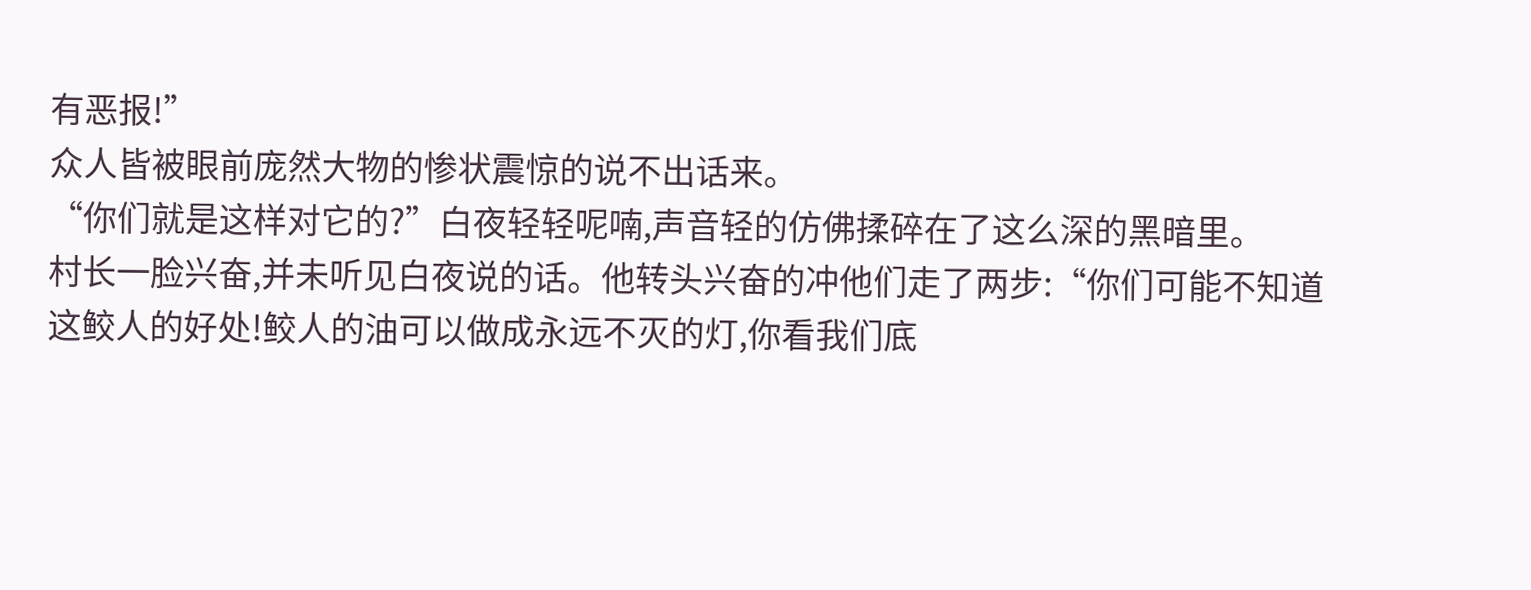有恶报!”
众人皆被眼前庞然大物的惨状震惊的说不出话来。
“你们就是这样对它的?”白夜轻轻呢喃,声音轻的仿佛揉碎在了这么深的黑暗里。
村长一脸兴奋,并未听见白夜说的话。他转头兴奋的冲他们走了两步:“你们可能不知道这鲛人的好处!鲛人的油可以做成永远不灭的灯,你看我们底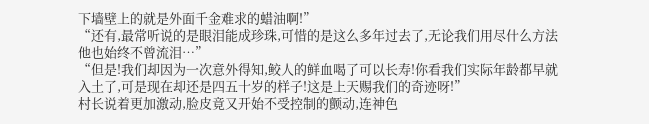下墙壁上的就是外面千金难求的蜡油啊!”
“还有,最常听说的是眼泪能成珍珠,可惜的是这么多年过去了,无论我们用尽什么方法他也始终不曾流泪…”
“但是!我们却因为一次意外得知,鲛人的鲜血喝了可以长寿!你看我们实际年龄都早就入土了,可是现在却还是四五十岁的样子!这是上天赐我们的奇迹呀!”
村长说着更加激动,脸皮竟又开始不受控制的颤动,连神色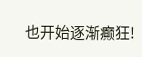也开始逐渐癫狂!